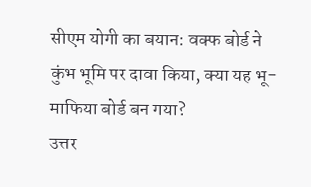सीएम योगी का बयान: वक्फ बोर्ड ने कुंभ भूमि पर दावा किया, क्या यह भू-माफिया बोर्ड बन गया?
उत्तर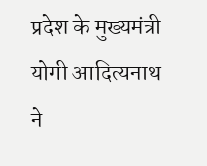प्रदेश के मुख्यमंत्री योगी आदित्यनाथ ने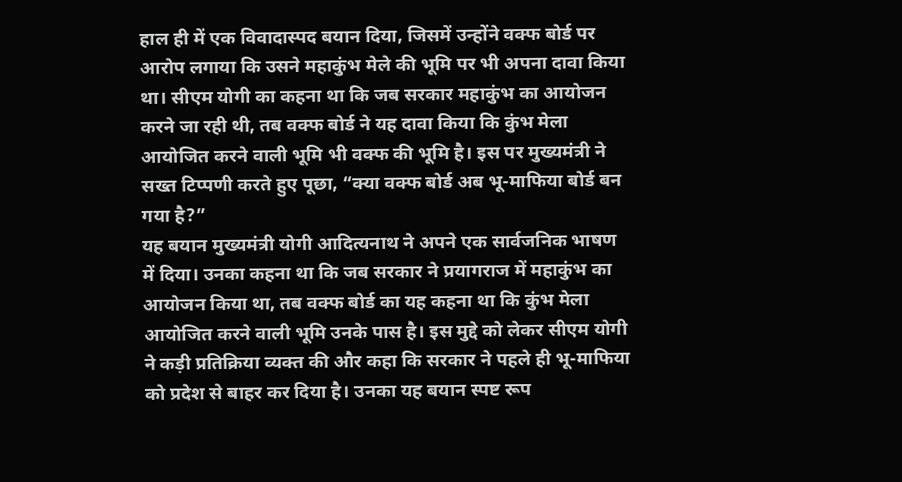हाल ही में एक विवादास्पद बयान दिया, जिसमें उन्होंने वक्फ बोर्ड पर आरोप लगाया कि उसने महाकुंभ मेले की भूमि पर भी अपना दावा किया था। सीएम योगी का कहना था कि जब सरकार महाकुंभ का आयोजन करने जा रही थी, तब वक्फ बोर्ड ने यह दावा किया कि कुंभ मेला आयोजित करने वाली भूमि भी वक्फ की भूमि है। इस पर मुख्यमंत्री ने सख्त टिप्पणी करते हुए पूछा, “क्या वक्फ बोर्ड अब भू-माफिया बोर्ड बन गया है?”
यह बयान मुख्यमंत्री योगी आदित्यनाथ ने अपने एक सार्वजनिक भाषण में दिया। उनका कहना था कि जब सरकार ने प्रयागराज में महाकुंभ का आयोजन किया था, तब वक्फ बोर्ड का यह कहना था कि कुंभ मेला आयोजित करने वाली भूमि उनके पास है। इस मुद्दे को लेकर सीएम योगी ने कड़ी प्रतिक्रिया व्यक्त की और कहा कि सरकार ने पहले ही भू-माफिया को प्रदेश से बाहर कर दिया है। उनका यह बयान स्पष्ट रूप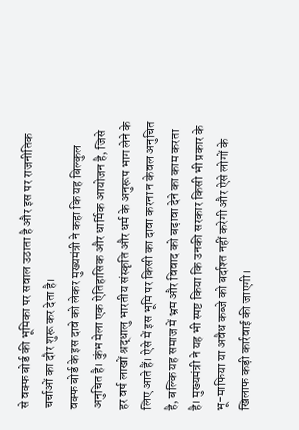से वक्फ बोर्ड की भूमिका पर सवाल उठाता है और इस पर राजनीतिक चर्चाओं का दौर शुरू कर देता है।
वक्फ बोर्ड के इस दावे को लेकर मुख्यमंत्री ने कहा कि यह बिल्कुल अनुचित है। कुंभ मेला एक ऐतिहासिक और धार्मिक आयोजन है, जिसे हर वर्ष लाखों श्रद्धालु भारतीय संस्कृति और धर्म के अनुरूप भाग लेने के लिए आते हैं। ऐसे में इस भूमि पर किसी का दावा करना न केवल अनुचित है, बल्कि यह समाज में भ्रम और विवाद को बढ़ावा देने का काम करता है। मुख्यमंत्री ने यह भी स्पष्ट किया कि उनकी सरकार किसी भी प्रकार के भू-माफिया या अवैध कब्जे को बर्दाश्त नहीं करेगी और ऐसे लोगों के खिलाफ कड़ी कार्रवाई की जाएगी।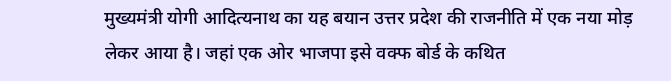मुख्यमंत्री योगी आदित्यनाथ का यह बयान उत्तर प्रदेश की राजनीति में एक नया मोड़ लेकर आया है। जहां एक ओर भाजपा इसे वक्फ बोर्ड के कथित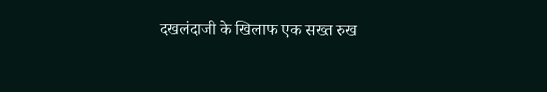दखलंदाजी के खिलाफ एक सख्त रुख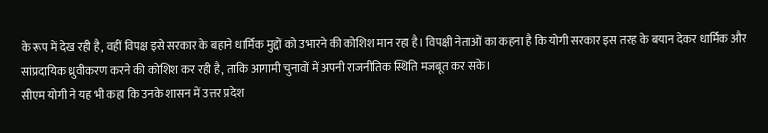के रूप में देख रही है, वहीं विपक्ष इसे सरकार के बहाने धार्मिक मुद्दों को उभारने की कोशिश मान रहा है। विपक्षी नेताओं का कहना है कि योगी सरकार इस तरह के बयान देकर धार्मिक और सांप्रदायिक ध्रुवीकरण करने की कोशिश कर रही है, ताकि आगामी चुनावों में अपनी राजनीतिक स्थिति मजबूत कर सके।
सीएम योगी ने यह भी कहा कि उनके शासन में उत्तर प्रदेश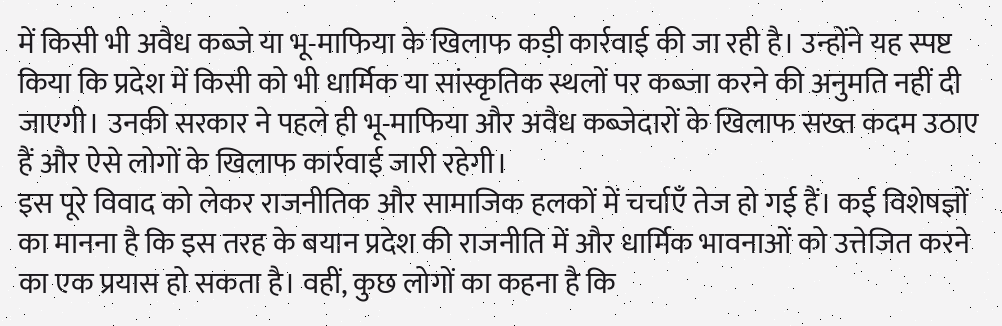में किसी भी अवैध कब्जे या भू-माफिया के खिलाफ कड़ी कार्रवाई की जा रही है। उन्होंने यह स्पष्ट किया कि प्रदेश में किसी को भी धार्मिक या सांस्कृतिक स्थलों पर कब्जा करने की अनुमति नहीं दी जाएगी। उनकी सरकार ने पहले ही भू-माफिया और अवैध कब्जेदारों के खिलाफ सख्त कदम उठाए हैं और ऐसे लोगों के खिलाफ कार्रवाई जारी रहेगी।
इस पूरे विवाद को लेकर राजनीतिक और सामाजिक हलकों में चर्चाएँ तेज हो गई हैं। कई विशेषज्ञों का मानना है कि इस तरह के बयान प्रदेश की राजनीति में और धार्मिक भावनाओं को उत्तेजित करने का एक प्रयास हो सकता है। वहीं, कुछ लोगों का कहना है कि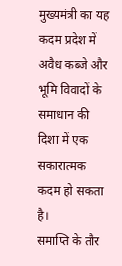मुख्यमंत्री का यह कदम प्रदेश में अवैध कब्जे और भूमि विवादों के समाधान की दिशा में एक सकारात्मक कदम हो सकता है।
समाप्ति के तौर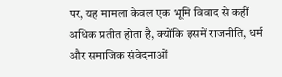पर, यह मामला केवल एक भूमि विवाद से कहीं अधिक प्रतीत होता है, क्योंकि इसमें राजनीति, धर्म और समाजिक संवेदनाओं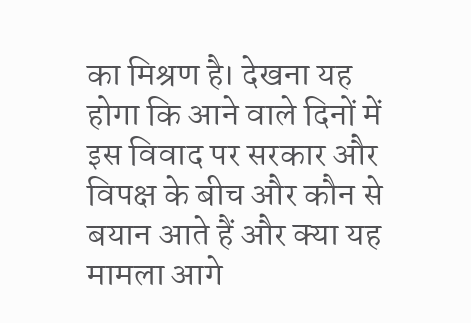का मिश्रण है। देखना यह होगा कि आने वाले दिनों में इस विवाद पर सरकार और विपक्ष के बीच और कौन से बयान आते हैं और क्या यह मामला आगे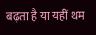बढ़ता है या यहीं थम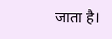जाता है।